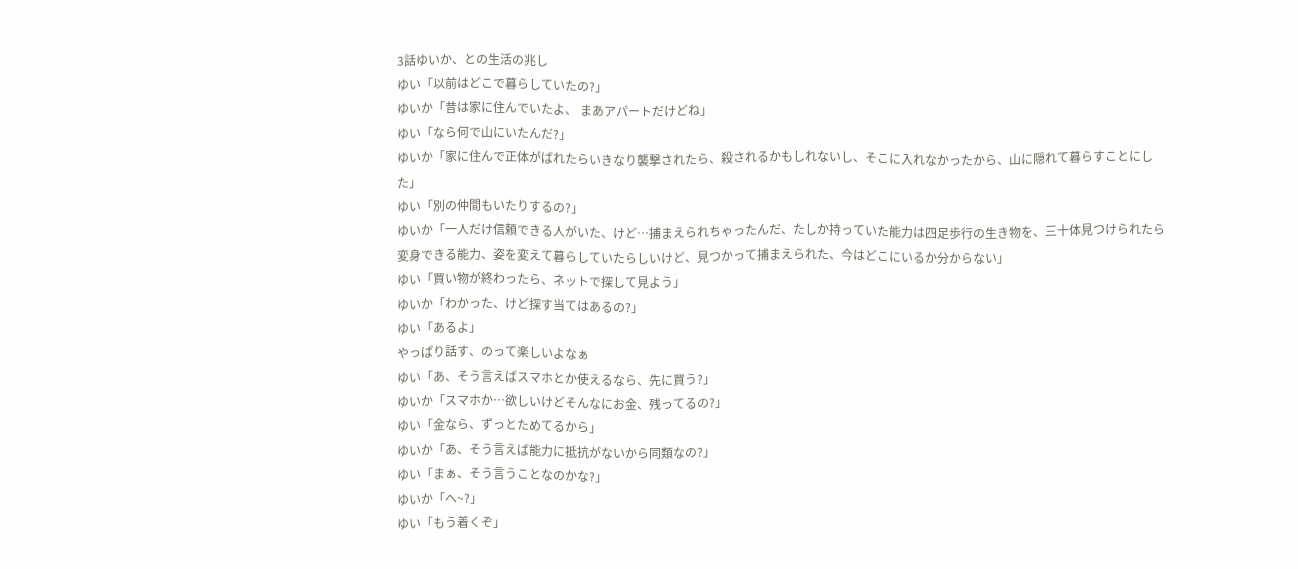3話ゆいか、との生活の兆し
ゆい「以前はどこで暮らしていたの?」
ゆいか「昔は家に住んでいたよ、 まあアパートだけどね」
ゆい「なら何で山にいたんだ?」
ゆいか「家に住んで正体がばれたらいきなり襲撃されたら、殺されるかもしれないし、そこに入れなかったから、山に隠れて暮らすことにした」
ゆい「別の仲間もいたりするの?」
ゆいか「一人だけ信頼できる人がいた、けど…捕まえられちゃったんだ、たしか持っていた能力は四足歩行の生き物を、三十体見つけられたら変身できる能力、姿を変えて暮らしていたらしいけど、見つかって捕まえられた、今はどこにいるか分からない」
ゆい「買い物が終わったら、ネットで探して見よう」
ゆいか「わかった、けど探す当てはあるの?」
ゆい「あるよ」
やっぱり話す、のって楽しいよなぁ
ゆい「あ、そう言えばスマホとか使えるなら、先に買う?」
ゆいか「スマホか…欲しいけどそんなにお金、残ってるの?」
ゆい「金なら、ずっとためてるから」
ゆいか「あ、そう言えば能力に抵抗がないから同類なの?」
ゆい「まぁ、そう言うことなのかな?」
ゆいか「へ~?」
ゆい「もう着くぞ」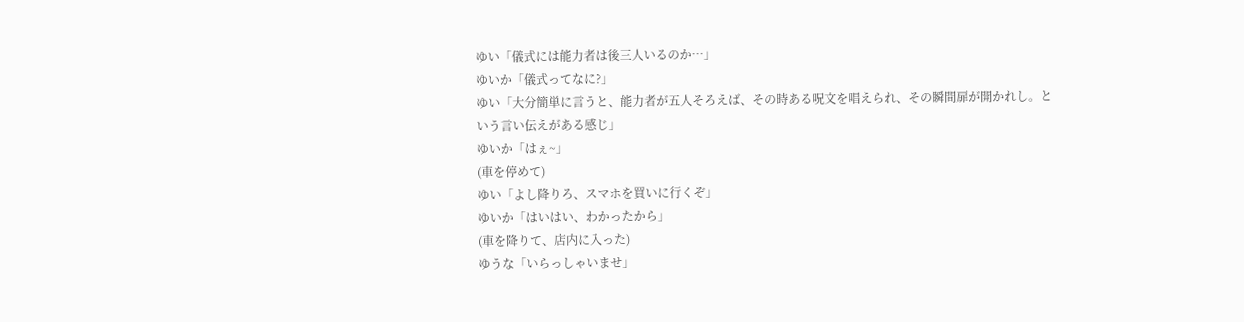ゆい「儀式には能力者は後三人いるのか…」
ゆいか「儀式ってなに?」
ゆい「大分簡単に言うと、能力者が五人そろえば、その時ある呪文を唱えられ、その瞬間扉が開かれし。という言い伝えがある感じ」
ゆいか「はぇ~」
(車を停めて)
ゆい「よし降りろ、スマホを買いに行くぞ」
ゆいか「はいはい、わかったから」
(車を降りて、店内に入った)
ゆうな「いらっしゃいませ」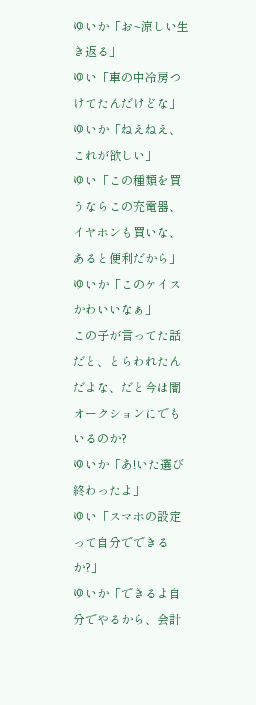ゆいか「お~涼しい生き返る」
ゆい「車の中冷房つけてたんだけどな」
ゆいか「ねえねえ、これが欲しい」
ゆい「この種類を買うならこの充電器、イヤホンも買いな、あると便利だから」
ゆいか「このケイスかわいいなぁ」
この子が言ってた話だと、とらわれたんだよな、だと今は闇オークションにでもいるのか?
ゆいか「あ!いた選び終わったよ」
ゆい「スマホの設定って自分でできるか?」
ゆいか「できるよ自分でやるから、会計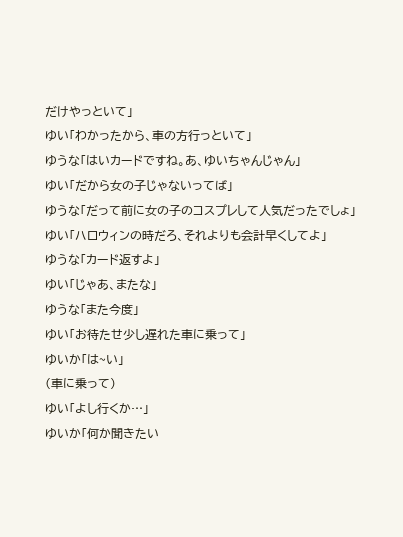だけやっといて」
ゆい「わかったから、車の方行っといて」
ゆうな「はいカードですね。あ、ゆいちゃんじゃん」
ゆい「だから女の子じゃないってば」
ゆうな「だって前に女の子のコスプレして人気だったでしょ」
ゆい「ハロウィンの時だろ、それよりも会計早くしてよ」
ゆうな「カード返すよ」
ゆい「じゃあ、またな」
ゆうな「また今度」
ゆい「お待たせ少し遅れた車に乗って」
ゆいか「は~い」
(車に乗って)
ゆい「よし行くか…」
ゆいか「何か聞きたい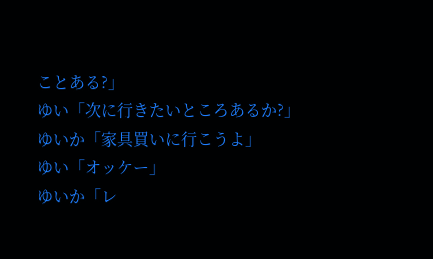ことある?」
ゆい「次に行きたいところあるか?」
ゆいか「家具買いに行こうよ」
ゆい「オッケー」
ゆいか「レ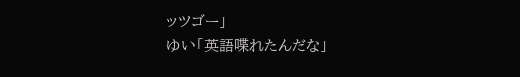ッツゴー」
ゆい「英語喋れたんだな」